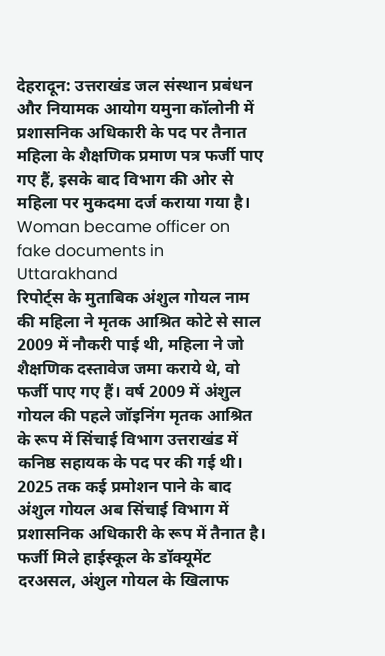देहरादून: उत्तराखंड जल संस्थान प्रबंधन और नियामक आयोग यमुना कॉलोनी में प्रशासनिक अधिकारी के पद पर तैनात महिला के शैक्षणिक प्रमाण पत्र फर्जी पाए गए हैं, इसके बाद विभाग की ओर से महिला पर मुकदमा दर्ज कराया गया है।
Woman became officer on fake documents in Uttarakhand
रिपोर्ट्स के मुताबिक अंशुल गोयल नाम की महिला ने मृतक आश्रित कोटे से साल 2009 में नौकरी पाई थी, महिला ने जो शैक्षणिक दस्तावेज जमा कराये थे, वो फर्जी पाए गए हैं। वर्ष 2009 में अंशुल गोयल की पहले जॉइनिंग मृतक आश्रित के रूप में सिंचाई विभाग उत्तराखंड में कनिष्ठ सहायक के पद पर की गई थी। 2025 तक कई प्रमोशन पाने के बाद अंशुल गोयल अब सिंचाई विभाग में प्रशासनिक अधिकारी के रूप में तैनात है।
फर्जी मिले हाईस्कूल के डॉक्यूमेंट
दरअसल, अंशुल गोयल के खिलाफ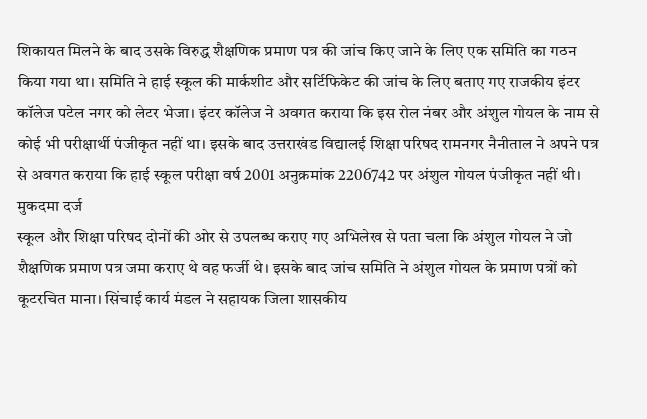शिकायत मिलने के बाद उसके विरुद्ध शैक्षणिक प्रमाण पत्र की जांच किए जाने के लिए एक समिति का गठन किया गया था। समिति ने हाई स्कूल की मार्कशीट और सर्टिफिकेट की जांच के लिए बताए गए राजकीय इंटर कॉलेज पटेल नगर को लेटर भेजा। इंटर कॉलेज ने अवगत कराया कि इस रोल नंबर और अंशुल गोयल के नाम से कोई भी परीक्षार्थी पंजीकृत नहीं था। इसके बाद उत्तराखंड विद्यालई शिक्षा परिषद रामनगर नैनीताल ने अपने पत्र से अवगत कराया कि हाई स्कूल परीक्षा वर्ष 2001 अनुक्रमांक 2206742 पर अंशुल गोयल पंजीकृत नहीं थी।
मुकदमा दर्ज
स्कूल और शिक्षा परिषद दोनों की ओर से उपलब्ध कराए गए अभिलेख से पता चला कि अंशुल गोयल ने जो शैक्षणिक प्रमाण पत्र जमा कराए थे वह फर्जी थे। इसके बाद जांच समिति ने अंशुल गोयल के प्रमाण पत्रों को कूटरचित माना। सिंचाई कार्य मंडल ने सहायक जिला शासकीय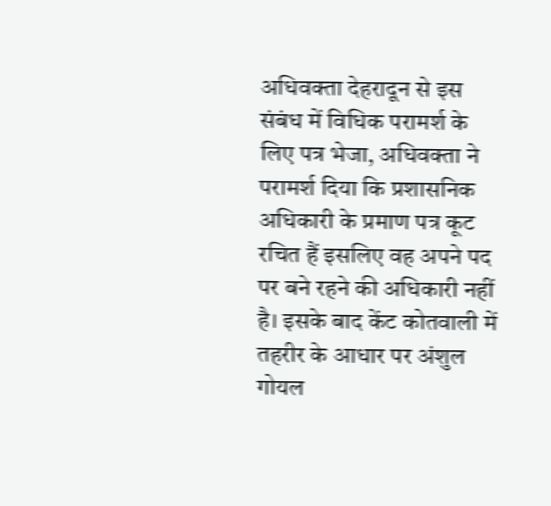अधिवक्ता देहरादून से इस संबंध में विधिक परामर्श के लिए पत्र भेजा, अधिवक्ता ने परामर्श दिया कि प्रशासनिक अधिकारी के प्रमाण पत्र कूट रचित हैं इसलिए वह अपने पद पर बने रहने की अधिकारी नहीं है। इसके बाद केंट कोतवाली में तहरीर के आधार पर अंशुल गोयल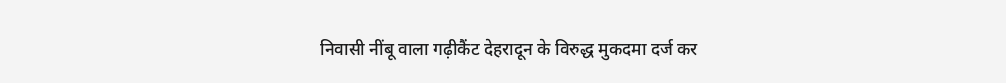निवासी नींबू वाला गढ़ीकैंट देहरादून के विरुद्ध मुकदमा दर्ज कर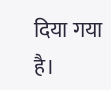दिया गया है।